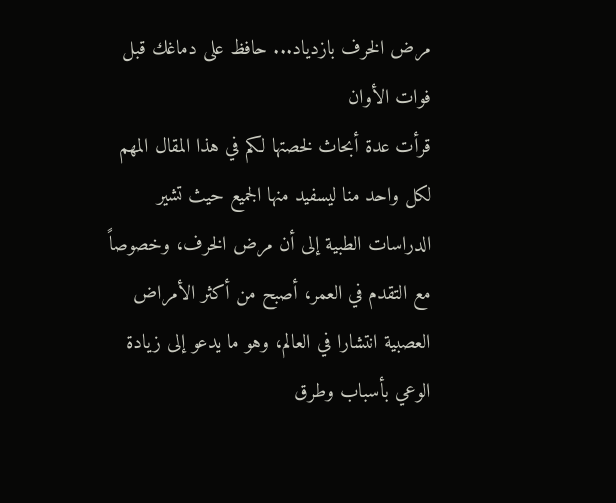مرض الخرف بازدياد... حافظ على دماغك قبل فوات الأوان
قرأت عدة أبحاث لخصتها لكم في هذا المقال المهم لكل واحد منا ليسفيد منها الجميع حيث تشير الدراسات الطبية إلى أن مرض الخرف، وخصوصاً مع التقدم في العمر، أصبح من أكثر الأمراض العصبية انتشارا في العالم، وهو ما يدعو إلى زيادة الوعي بأسباب وطرق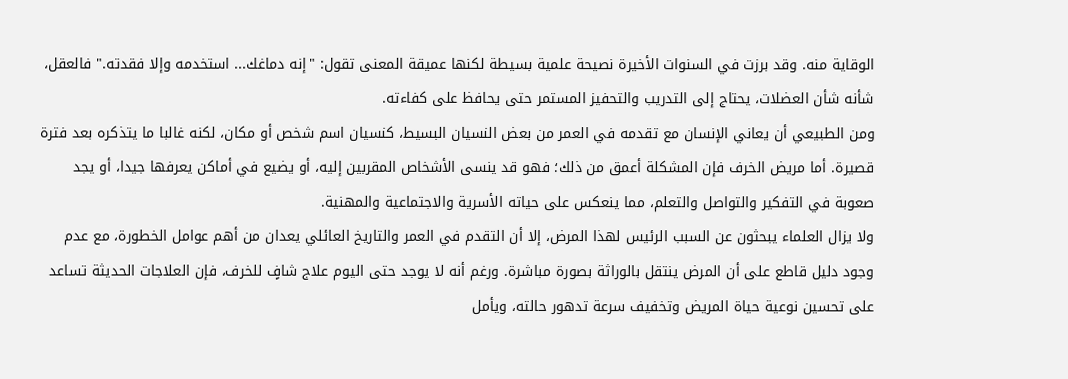الوقاية منه. وقد برزت في السنوات الأخيرة نصيحة علمية بسيطة لكنها عميقة المعنى تقول: "إنه دماغك... استخدمه وإلا فقدته." فالعقل، شأنه شأن العضلات، يحتاج إلى التدريب والتحفيز المستمر حتى يحافظ على كفاءته.
ومن الطبيعي أن يعاني الإنسان مع تقدمه في العمر من بعض النسيان البسيط، كنسيان اسم شخص أو مكان، لكنه غالبا ما يتذكره بعد فترة قصيرة. أما مريض الخرف فإن المشكلة أعمق من ذلك؛ فهو قد ينسى الأشخاص المقربين إليه، أو يضيع في أماكن يعرفها جيدا، أو يجد صعوبة في التفكير والتواصل والتعلم، مما ينعكس على حياته الأسرية والاجتماعية والمهنية.
ولا يزال العلماء يبحثون عن السبب الرئيس لهذا المرض، إلا أن التقدم في العمر والتاريخ العائلي يعدان من أهم عوامل الخطورة، مع عدم وجود دليل قاطع على أن المرض ينتقل بالوراثة بصورة مباشرة. ورغم أنه لا يوجد حتى اليوم علاج شافٍ للخرف، فإن العلاجات الحديثة تساعد على تحسين نوعية حياة المريض وتخفيف سرعة تدهور حالته، ويأمل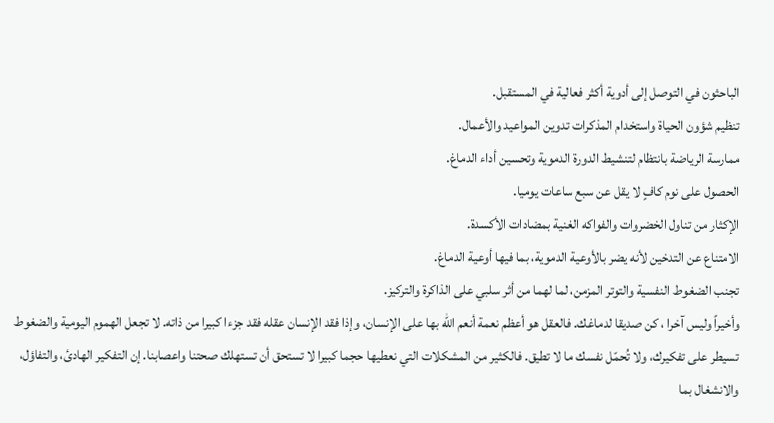الباحثون في التوصل إلى أدوية أكثر فعالية في المستقبل.
تنظيم شؤون الحياة واستخدام المذكرات تدوين المواعيد والأعمال.
ممارسة الرياضة بانتظام لتنشيط الدورة الدموية وتحسين أداء الدماغ.
الحصول على نوم كافٍ لا يقل عن سبع ساعات يوميا.
الإكثار من تناول الخضروات والفواكه الغنية بمضادات الأكسدة.
الامتناع عن التدخين لأنه يضر بالأوعية الدموية، بما فيها أوعية الدماغ.
تجنب الضغوط النفسية والتوتر المزمن، لما لهما من أثر سلبي على الذاكرة والتركيز.
وأخيراً وليس آخرا ، كن صديقا لدماغك. فالعقل هو أعظم نعمة أنعم الله بها على الإنسان، وإذا فقد الإنسان عقله فقد جزءا كبيرا من ذاته. لا تجعل الهموم اليومية والضغوط تسيطر على تفكيرك، ولا تُحمّل نفسك ما لا تطيق. فالكثير من المشكلات التي نعطيها حجما كبيرا لا تستحق أن تستهلك صحتنا واعصابنا. إن التفكير الهادئ، والتفاؤل، والانشغال بما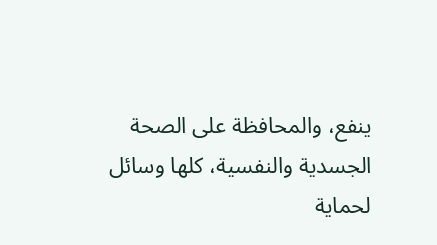ينفع، والمحافظة على الصحة الجسدية والنفسية، كلها وسائل لحماية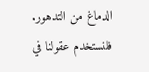الدماغ من التدهور.
فلنستخدم عقولنا في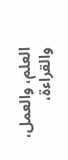العلم، والعمل، والقراءة،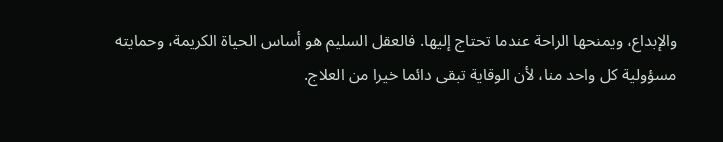والإبداع، ويمنحها الراحة عندما تحتاج إليها. فالعقل السليم هو أساس الحياة الكريمة، وحمايته مسؤولية كل واحد منا، لأن الوقاية تبقى دائما خيرا من العلاج.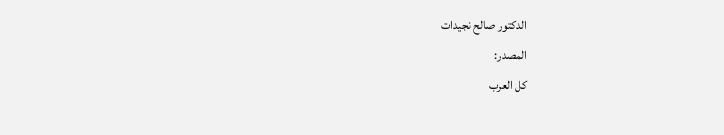الدكتور صالح نجيدات
المصدر:
كل العرب